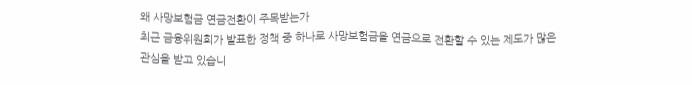왜 사망보험금 연금전환이 주목받는가
최근 금융위원회가 발표한 정책 중 하나로 사망보험금을 연금으로 전환할 수 있는 제도가 많은 관심을 받고 있습니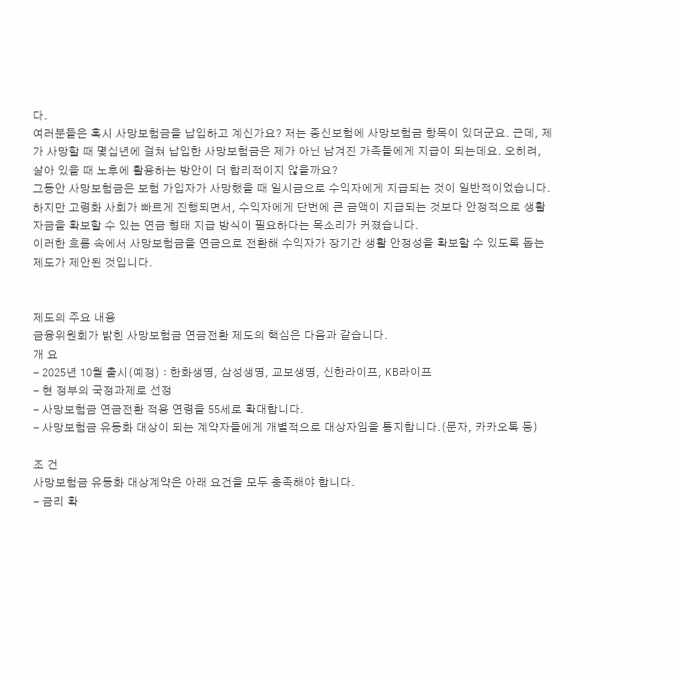다.
여러분들은 혹시 사망보험금을 납입하고 계신가요? 저는 종신보험에 사망보험금 항목이 있더군요. 근데, 제가 사망할 때 몇십년에 걸쳐 납입한 사망보험금은 제가 아닌 남겨진 가족들에게 지급이 되는데요. 오히려, 살아 있을 때 노후에 활용하는 방안이 더 합리적이지 않을까요?
그동안 사망보험금은 보험 가입자가 사망했을 때 일시금으로 수익자에게 지급되는 것이 일반적이었습니다.
하지만 고령화 사회가 빠르게 진행되면서, 수익자에게 단번에 큰 금액이 지급되는 것보다 안정적으로 생활 자금을 확보할 수 있는 연금 형태 지급 방식이 필요하다는 목소리가 커졌습니다.
이러한 흐름 속에서 사망보험금을 연금으로 전환해 수익자가 장기간 생활 안정성을 확보할 수 있도록 돕는 제도가 제안된 것입니다.


제도의 주요 내용
금융위원회가 밝힌 사망보험금 연금전환 제도의 핵심은 다음과 같습니다.
개 요
- 2025년 10월 출시(예정) : 한화생명, 삼성생명, 교보생명, 신한라이프, KB라이프
- 현 정부의 국정과제로 선정
- 사망보험금 연금전환 적용 연령을 55세로 확대합니다.
- 사망보험금 유동화 대상이 되는 계약자들에게 개별적으로 대상자임을 통지합니다.(문자, 카카오톡 등)

조 건
사망보험금 유동화 대상계약은 아래 요건을 모두 충족해야 합니다.
- 금리 확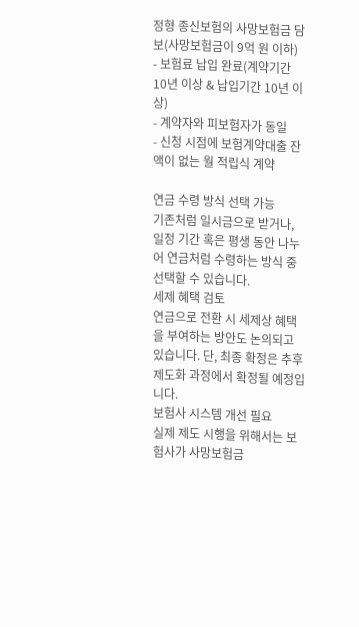정형 종신보험의 사망보험금 담보(사망보험금이 9억 원 이하)
- 보험료 납입 완료(계약기간 10년 이상 & 납입기간 10년 이상)
- 계약자와 피보험자가 동일
- 신청 시점에 보험계약대출 잔액이 없는 월 적립식 계약

연금 수령 방식 선택 가능
기존처럼 일시금으로 받거나,
일정 기간 혹은 평생 동안 나누어 연금처럼 수령하는 방식 중 선택할 수 있습니다.
세제 혜택 검토
연금으로 전환 시 세제상 혜택을 부여하는 방안도 논의되고 있습니다. 단, 최종 확정은 추후 제도화 과정에서 확정될 예정입니다.
보험사 시스템 개선 필요
실제 제도 시행을 위해서는 보험사가 사망보험금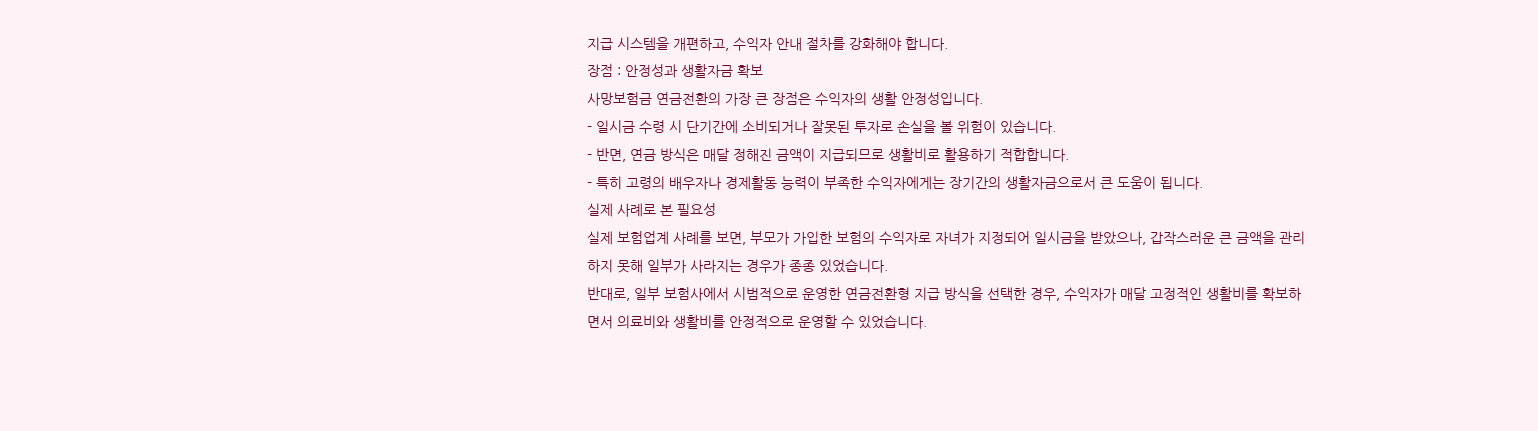지급 시스템을 개편하고, 수익자 안내 절차를 강화해야 합니다.
장점 : 안정성과 생활자금 확보
사망보험금 연금전환의 가장 큰 장점은 수익자의 생활 안정성입니다.
- 일시금 수령 시 단기간에 소비되거나 잘못된 투자로 손실을 볼 위험이 있습니다.
- 반면, 연금 방식은 매달 정해진 금액이 지급되므로 생활비로 활용하기 적합합니다.
- 특히 고령의 배우자나 경제활동 능력이 부족한 수익자에게는 장기간의 생활자금으로서 큰 도움이 됩니다.
실제 사례로 본 필요성
실제 보험업계 사례를 보면, 부모가 가입한 보험의 수익자로 자녀가 지정되어 일시금을 받았으나, 갑작스러운 큰 금액을 관리하지 못해 일부가 사라지는 경우가 종종 있었습니다.
반대로, 일부 보험사에서 시범적으로 운영한 연금전환형 지급 방식을 선택한 경우, 수익자가 매달 고정적인 생활비를 확보하면서 의료비와 생활비를 안정적으로 운영할 수 있었습니다.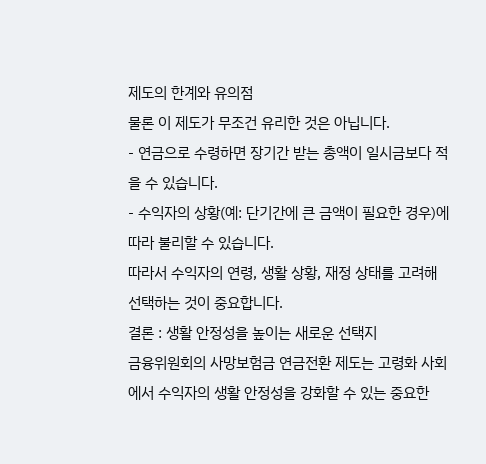제도의 한계와 유의점
물론 이 제도가 무조건 유리한 것은 아닙니다.
- 연금으로 수령하면 장기간 받는 총액이 일시금보다 적을 수 있습니다.
- 수익자의 상황(예: 단기간에 큰 금액이 필요한 경우)에 따라 불리할 수 있습니다.
따라서 수익자의 연령, 생활 상황, 재정 상태를 고려해 선택하는 것이 중요합니다.
결론 : 생활 안정성을 높이는 새로운 선택지
금융위원회의 사망보험금 연금전환 제도는 고령화 사회에서 수익자의 생활 안정성을 강화할 수 있는 중요한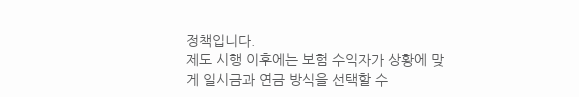정책입니다.
제도 시행 이후에는 보험 수익자가 상황에 맞게 일시금과 연금 방식을 선택할 수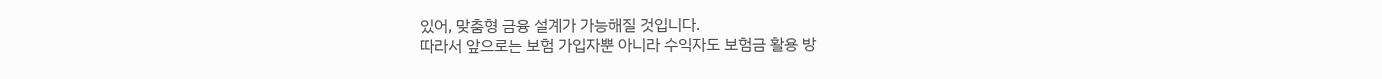있어, 맞춤형 금융 설계가 가능해질 것입니다.
따라서 앞으로는 보험 가입자뿐 아니라 수익자도 보험금 활용 방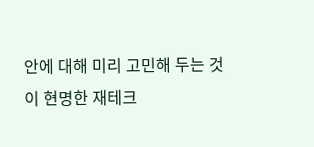안에 대해 미리 고민해 두는 것이 현명한 재테크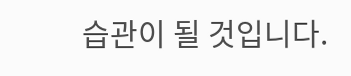습관이 될 것입니다.